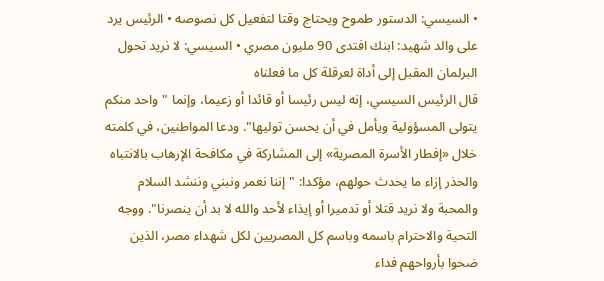• السيسي: الدستور طموح ويحتاج وقتا لتفعيل كل نصوصه • الرئيس يرد على والد شهيد: ابنك افتدى 90 مليون مصري • السيسي: لا نريد تحول البرلمان المقبل إلى أداة لعرقلة كل ما فعلناه
قال الرئيس السيسي، إنه ليس رئيسا أو قائدا أو زعيما، وإنما "واحد منكم يتولى المسؤولية ويأمل في أن يحسن توليها". ودعا المواطنين، في كلمته خلال «إفطار الأسرة المصرية» إلى المشاركة في مكافحة الإرهاب بالانتباه والحذر إزاء ما يحدث حولهم، مؤكدا: "إننا نعمر ونبني وننشد السلام والمحبة ولا نريد قتلا أو تدميرا أو إيذاء لأحد والله لا بد أن ينصرنا". ووجه التحية والاحترام باسمه وباسم كل المصريين لكل شهداء مصر، الذين ضحوا بأرواحهم فداء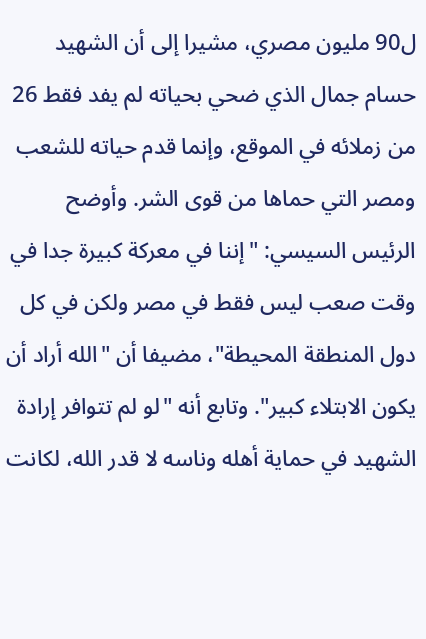ل90 مليون مصري، مشيرا إلى أن الشهيد حسام جمال الذي ضحي بحياته لم يفد فقط 26 من زملائه في الموقع، وإنما قدم حياته للشعب ومصر التي حماها من قوى الشر. وأوضح الرئيس السيسي: "إننا في معركة كبيرة جدا في وقت صعب ليس فقط في مصر ولكن في كل دول المنطقة المحيطة"، مضيفا أن "الله أراد أن يكون الابتلاء كبير". وتابع أنه "لو لم تتوافر إرادة الشهيد في حماية أهله وناسه لا قدر الله، لكانت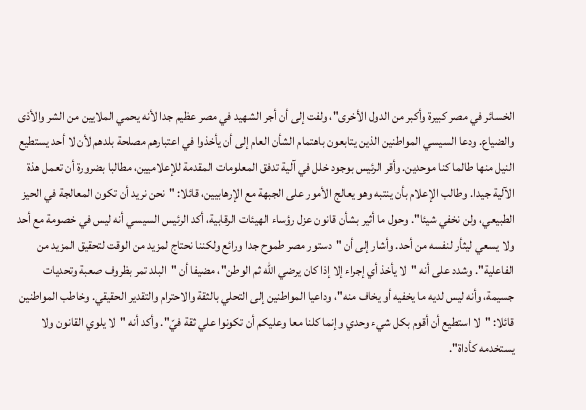الخسائر في مصر كبيرة وأكبر من الدول الأخرى"، ولفت إلى أن أجر الشهيد في مصر عظيم جدا لأنه يحمي الملايين من الشر والأذى والضياع. ودعا السيسي المواطنين الذين يتابعون باهتمام الشأن العام إلى أن يأخذوا في اعتبارهم مصلحة بلدهم لأن لا أحد يستطيع النيل منها طالما كنا موحدين. وأقر الرئيس بوجود خلل في آلية تدفق المعلومات المقدمة للإعلاميين، مطالبا بضرورة أن تعمل هذة الآلية جيدا. وطالب الإعلام بأن ينتبه وهو يعالج الأمور على الجبهة مع الإرهابيين، قائلا: "نحن نريد أن تكون المعالجة في الحيز الطبيعي، ولن نخفي شيئا". وحول ما أثير بشأن قانون عزل رؤساء الهيئات الرقابية، أكد الرئيس السيسي أنه ليس في خصومة مع أحد ولا يسعي ليثأر لنفسه من أحد. وأشار إلى أن "دستور مصر طموح جدا ورائع ولكننا نحتاج لمزيد من الوقت لتحقيق المزيد من الفاعلية". وشدد على أنه "لا يأخذ أي إجراء إلا إذا كان يرضي الله ثم الوطن"، مضيفا أن "البلد تمر بظروف صعبة وتحديات جسيمة، وأنه ليس لديه ما يخفيه أو يخاف منه"، وداعيا المواطنين إلى التحلي بالثقة والاحترام والتقدير الحقيقي. وخاطب المواطنين قائلا: "لا استطيع أن أقوم بكل شيء وحدي وإنما كلنا معا وعليكم أن تكونوا علي ثقة فيّ". وأكد أنه "لا يلوي القانون ولا يستخدمه كأداة".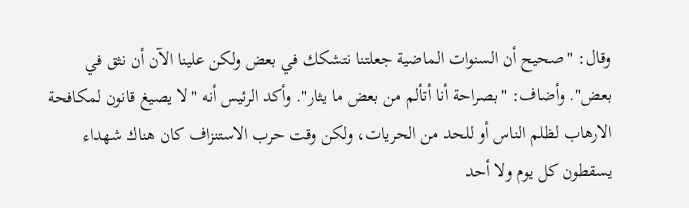وقال: "صحيح أن السنوات الماضية جعلتنا نتشكك في بعض ولكن علينا الآن أن نثق في بعض". وأضاف: "بصراحة أنا أتألم من بعض ما يثار". وأكد الرئيس أنه "لا يصيغ قانون لمكافحة الارهاب لظلم الناس أو للحد من الحريات، ولكن وقت حرب الاستنزاف كان هناك شهداء يسقطون كل يوم ولا أحد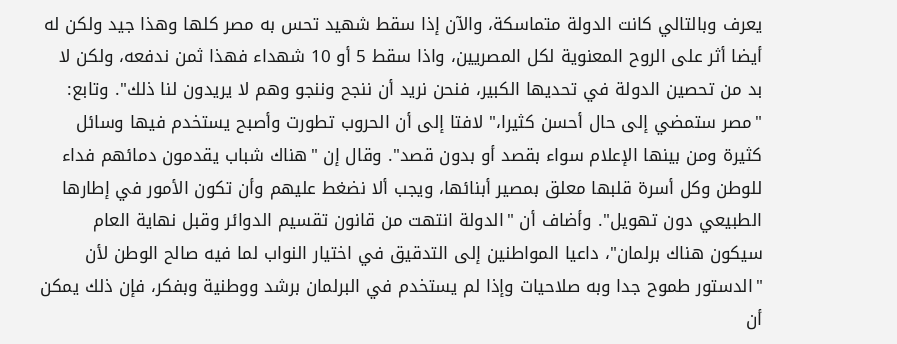يعرف وبالتالي كانت الدولة متماسكة، والآن إذا سقط شهيد تحس به مصر كلها وهذا جيد ولكن له أيضا أثر على الروح المعنوية لكل المصريين، واذا سقط 5 أو 10 شهداء فهذا ثمن ندفعه، ولكن لا بد من تحصين الدولة في تحديها الكبير، فنحن نريد أن ننجح وننجو وهم لا يريدون لنا ذلك". وتابع: "مصر ستمضي إلى حال أحسن كثيرا،" لافتا إلى أن الحروب تطورت وأصبح يستخدم فيها وسائل كثيرة ومن بينها الإعلام سواء بقصد أو بدون قصد". وقال إن "هناك شباب يقدمون دمائهم فداء للوطن وكل أسرة قلبها معلق بمصير أبنائها، ويجب ألا نضغط عليهم وأن تكون الأمور في إطارها الطبيعي دون تهويل". وأضاف أن "الدولة انتهت من قانون تقسيم الدوائر وقبل نهاية العام سيكون هناك برلمان"، داعيا المواطنين إلى التدقيق في اختيار النواب لما فيه صالح الوطن لأن "الدستور طموح جدا وبه صلاحيات وإذا لم يستخدم في البرلمان برشد ووطنية وبفكر، فإن ذلك يمكن أن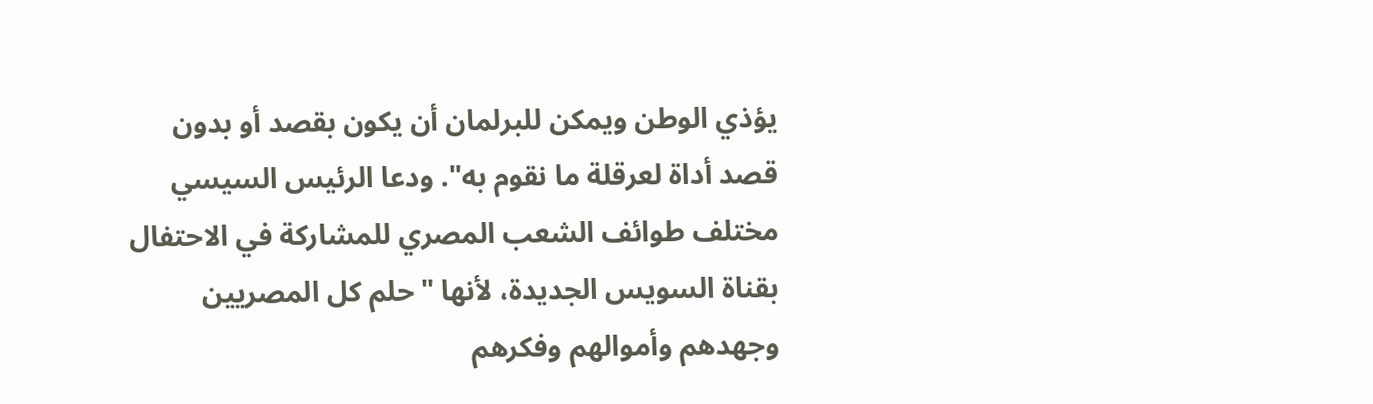يؤذي الوطن ويمكن للبرلمان أن يكون بقصد أو بدون قصد أداة لعرقلة ما نقوم به". ودعا الرئيس السيسي مختلف طوائف الشعب المصري للمشاركة في الاحتفال بقناة السويس الجديدة، لأنها "حلم كل المصريين وجهدهم وأموالهم وفكرهم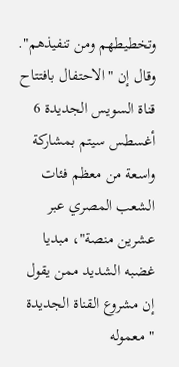وتخطيطهم ومن تنفيذهم". وقال إن "الاحتفال بافتتاح قناة السويس الجديدة 6 أغسطس سيتم بمشاركة واسعة من معظم فئات الشعب المصري عبر عشرين منصة"، مبديا غضبه الشديد ممن يقول إن مشروع القناة الجديدة "معموله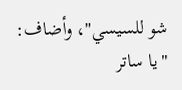شو للسيسي"، وأضاف: "يا ساتر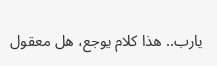يارب.. هذا كلام يوجع، هل معقول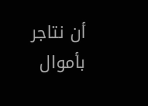أن نتاجر بأموال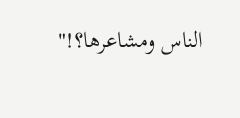الناس ومشاعرها؟!"